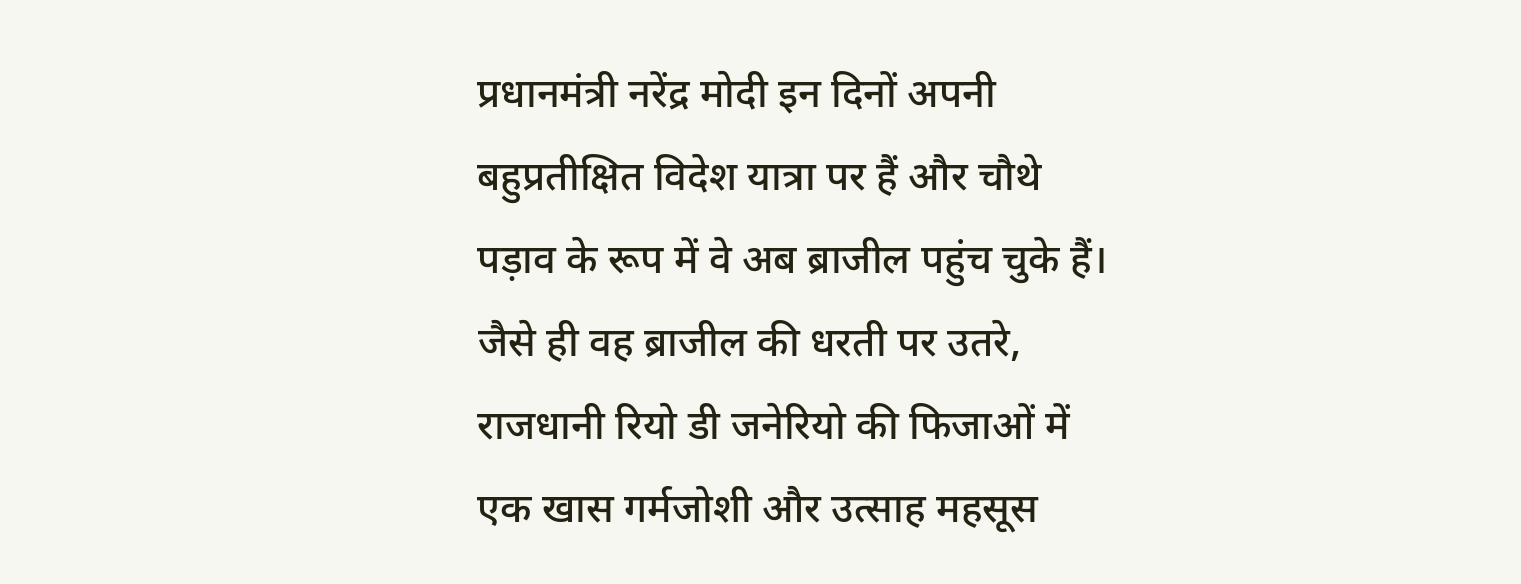प्रधानमंत्री नरेंद्र मोदी इन दिनों अपनी बहुप्रतीक्षित विदेश यात्रा पर हैं और चौथे पड़ाव के रूप में वे अब ब्राजील पहुंच चुके हैं। जैसे ही वह ब्राजील की धरती पर उतरे, राजधानी रियो डी जनेरियो की फिजाओं में एक खास गर्मजोशी और उत्साह महसूस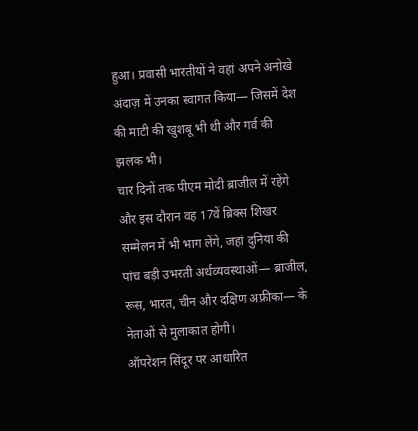हुआ। प्रवासी भारतीयों ने वहां अपने अनोखे अंदाज़ में उनका स्वागत किया— जिसमें देश की माटी की खुशबू भी थी और गर्व की झलक भी।
चार दिनों तक पीएम मोदी ब्राजील में रहेंगे और इस दौरान वह 17वें ब्रिक्स शिखर सम्मेलन में भी भाग लेंगे, जहां दुनिया की पांच बड़ी उभरती अर्थव्यवस्थाओं— ब्राजील, रूस, भारत, चीन और दक्षिण अफ्रीका— के नेताओं से मुलाकात होगी।
ऑपरेशन सिंदूर पर आधारित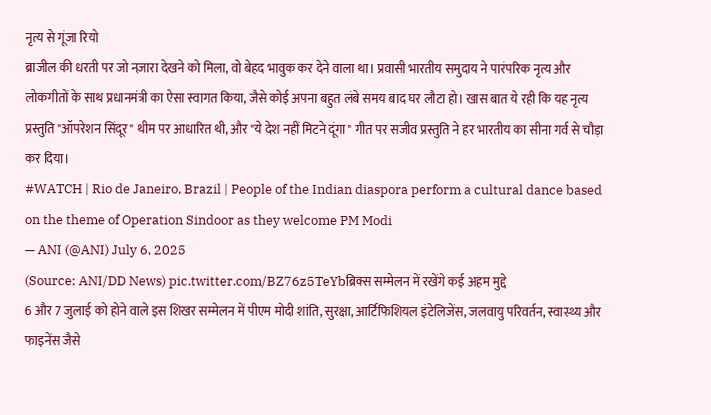नृत्य से गूंजा रियो
ब्राजील की धरती पर जो नज़ारा देखने को मिला, वो बेहद भावुक कर देने वाला था। प्रवासी भारतीय समुदाय ने पारंपरिक नृत्य और लोकगीतों के साथ प्रधानमंत्री का ऐसा स्वागत किया, जैसे कोई अपना बहुत लंबे समय बाद घर लौटा हो। खास बात ये रही कि यह नृत्य प्रस्तुति "ऑपरेशन सिंदूर" थीम पर आधारित थी, और "ये देश नहीं मिटने दूंगा" गीत पर सजीव प्रस्तुति ने हर भारतीय का सीना गर्व से चौड़ा कर दिया।
#WATCH | Rio de Janeiro, Brazil | People of the Indian diaspora perform a cultural dance based on the theme of Operation Sindoor as they welcome PM Modi
— ANI (@ANI) July 6, 2025
(Source: ANI/DD News) pic.twitter.com/BZ76z5TeYbब्रिक्स सम्मेलन में रखेंगे कई अहम मुद्दे
6 और 7 जुलाई को होने वाले इस शिखर सम्मेलन में पीएम मोदी शांति, सुरक्षा, आर्टिफिशियल इंटेलिजेंस, जलवायु परिवर्तन, स्वास्थ्य और फाइनेंस जैसे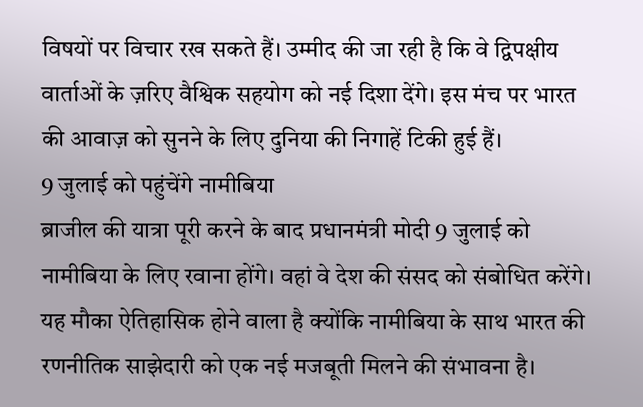विषयों पर विचार रख सकते हैं। उम्मीद की जा रही है कि वे द्विपक्षीय वार्ताओं के ज़रिए वैश्विक सहयोग को नई दिशा देंगे। इस मंच पर भारत की आवाज़ को सुनने के लिए दुनिया की निगाहें टिकी हुई हैं।
9 जुलाई को पहुंचेंगे नामीबिया
ब्राजील की यात्रा पूरी करने के बाद प्रधानमंत्री मोदी 9 जुलाई को नामीबिया के लिए रवाना होंगे। वहां वे देश की संसद को संबोधित करेंगे। यह मौका ऐतिहासिक होने वाला है क्योंकि नामीबिया के साथ भारत की रणनीतिक साझेदारी को एक नई मजबूती मिलने की संभावना है।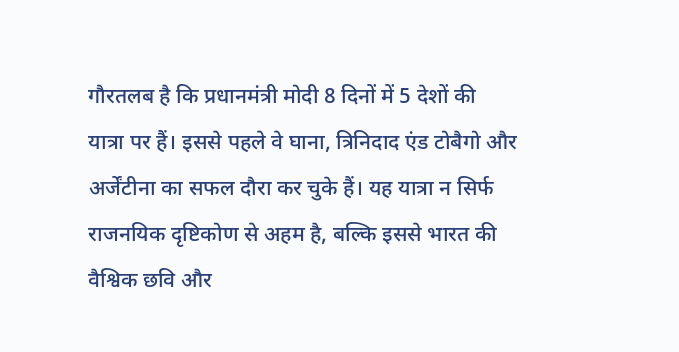गौरतलब है कि प्रधानमंत्री मोदी 8 दिनों में 5 देशों की यात्रा पर हैं। इससे पहले वे घाना, त्रिनिदाद एंड टोबैगो और अर्जेंटीना का सफल दौरा कर चुके हैं। यह यात्रा न सिर्फ राजनयिक दृष्टिकोण से अहम है, बल्कि इससे भारत की वैश्विक छवि और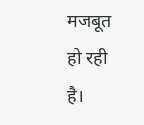मजबूत हो रही है।